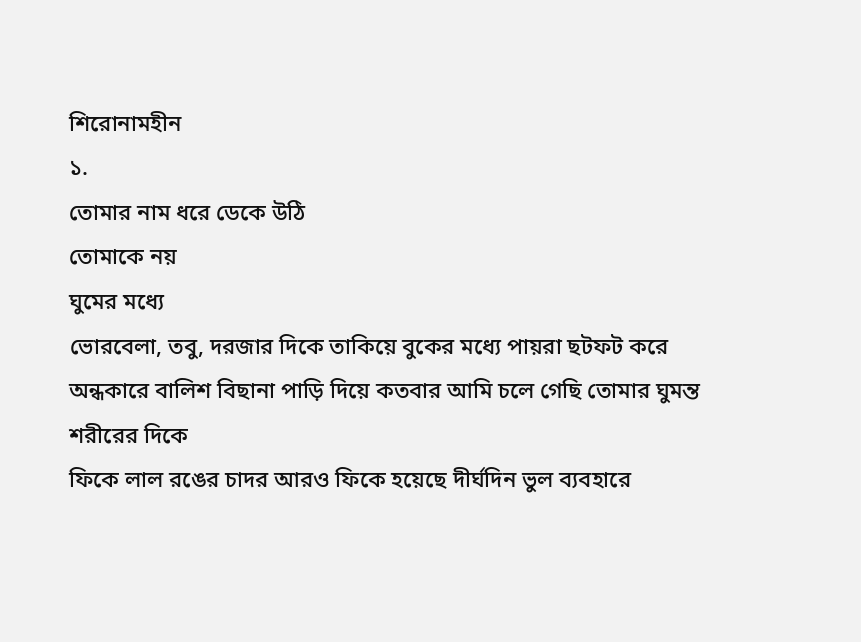শিরোনামহীন
১.
তোমার নাম ধরে ডেকে উঠি
তোমাকে নয়
ঘুমের মধ্যে
ভোরবেলা, তবু, দরজার দিকে তাকিয়ে বুকের মধ্যে পায়রা ছটফট করে
অন্ধকারে বালিশ বিছানা পাড়ি দিয়ে কতবার আমি চলে গেছি তোমার ঘুমন্ত শরীরের দিকে
ফিকে লাল রঙের চাদর আরও ফিকে হয়েছে দীর্ঘদিন ভুল ব্যবহারে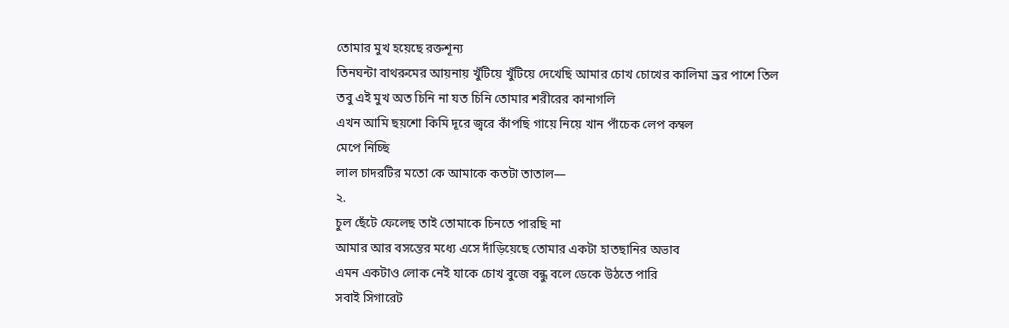তোমার মুখ হয়েছে রক্তশূন্য
তিনঘন্টা বাথরুমের আয়নায় খুঁটিয়ে খুঁটিয়ে দেখেছি আমার চোখ চোখের কালিমা ভ্রূর পাশে তিল
তবু এই মুখ অত চিনি না যত চিনি তোমার শরীরের কানাগলি
এখন আমি ছয়শো কিমি দূরে জ্বরে কাঁপছি গায়ে নিয়ে খান পাঁচেক লেপ কম্বল
মেপে নিচ্ছি
লাল চাদরটির মতো কে আমাকে কতটা তাতাল—
২.
চুল ছেঁটে ফেলেছ তাই তোমাকে চিনতে পারছি না
আমার আর বসন্তের মধ্যে এসে দাঁড়িয়েছে তোমার একটা হাতছানির অভাব
এমন একটাও লোক নেই যাকে চোখ বুজে বন্ধু বলে ডেকে উঠতে পারি
সবাই সিগারেট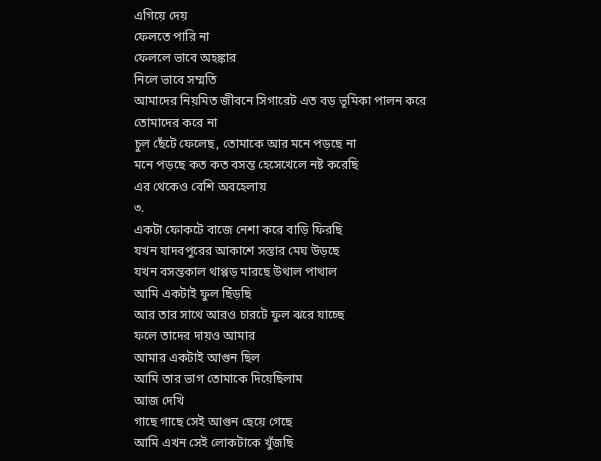এগিয়ে দেয়
ফেলতে পারি না
ফেললে ভাবে অহঙ্কার
নিলে ভাবে সম্মতি
আমাদের নিয়মিত জীবনে সিগারেট এত বড় ভূমিকা পালন করে
তোমাদের করে না
চুল ছেঁটে ফেলেছ, তোমাকে আর মনে পড়ছে না
মনে পড়ছে কত কত বসন্ত হেসেখেলে নষ্ট করেছি
এর থেকেও বেশি অবহেলায়
৩.
একটা ফোকটে বাজে নেশা করে বাড়ি ফিরছি
যখন যাদবপুরের আকাশে সস্তার মেঘ উড়ছে
যখন বসন্তকাল থাপ্পড় মারছে উথাল পাথাল
আমি একটাই ফুল ছিঁড়ছি
আর তার সাথে আরও চারটে ফুল ঝরে যাচ্ছে
ফলে তাদের দায়ও আমার
আমার একটাই আগুন ছিল
আমি তার ভাগ তোমাকে দিয়েছিলাম
আজ দেখি
গাছে গাছে সেই আগুন ছেয়ে গেছে
আমি এখন সেই লোকটাকে খুঁজছি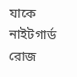যাকে নাইটগার্ড রোজ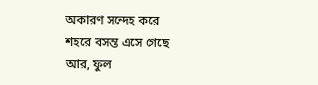অকারণ সন্দেহ করে
শহরে বসন্ত এসে গেছে
আর, ফুল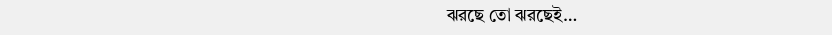ঝরছে তো ঝরছেই…